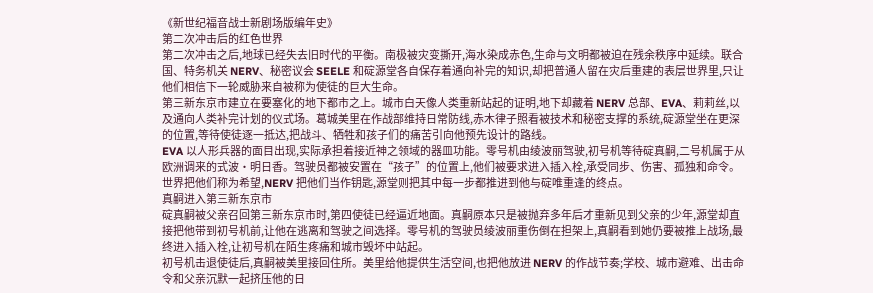《新世纪福音战士新剧场版编年史》
第二次冲击后的红色世界
第二次冲击之后,地球已经失去旧时代的平衡。南极被灾变撕开,海水染成赤色,生命与文明都被迫在残余秩序中延续。联合国、特务机关 NERV、秘密议会 SEELE 和碇源堂各自保存着通向补完的知识,却把普通人留在灾后重建的表层世界里,只让他们相信下一轮威胁来自被称为使徒的巨大生命。
第三新东京市建立在要塞化的地下都市之上。城市白天像人类重新站起的证明,地下却藏着 NERV 总部、EVA、莉莉丝,以及通向人类补完计划的仪式场。葛城美里在作战部维持日常防线,赤木律子照看被技术和秘密支撑的系统,碇源堂坐在更深的位置,等待使徒逐一抵达,把战斗、牺牲和孩子们的痛苦引向他预先设计的路线。
EVA 以人形兵器的面目出现,实际承担着接近神之领域的器皿功能。零号机由绫波丽驾驶,初号机等待碇真嗣,二号机属于从欧洲调来的式波·明日香。驾驶员都被安置在“孩子”的位置上,他们被要求进入插入栓,承受同步、伤害、孤独和命令。世界把他们称为希望,NERV 把他们当作钥匙,源堂则把其中每一步都推进到他与碇唯重逢的终点。
真嗣进入第三新东京市
碇真嗣被父亲召回第三新东京市时,第四使徒已经逼近地面。真嗣原本只是被抛弃多年后才重新见到父亲的少年,源堂却直接把他带到初号机前,让他在逃离和驾驶之间选择。零号机的驾驶员绫波丽重伤倒在担架上,真嗣看到她仍要被推上战场,最终进入插入栓,让初号机在陌生疼痛和城市毁坏中站起。
初号机击退使徒后,真嗣被美里接回住所。美里给他提供生活空间,也把他放进 NERV 的作战节奏;学校、城市避难、出击命令和父亲沉默一起挤压他的日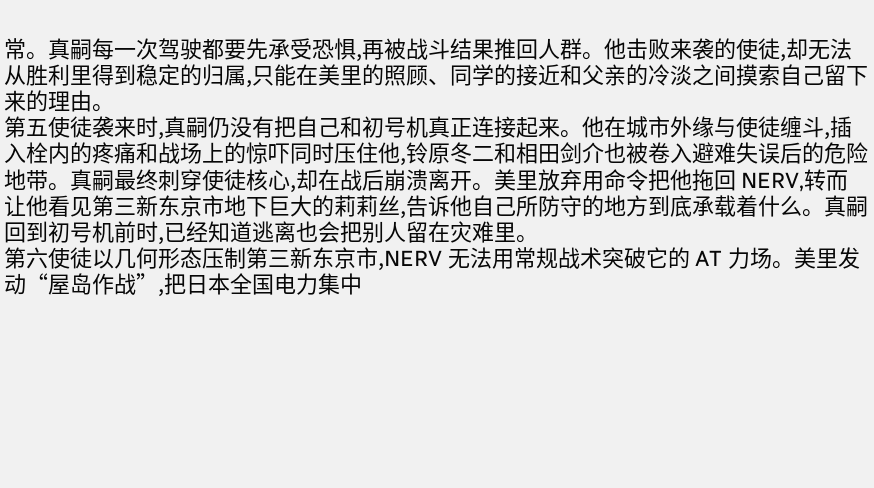常。真嗣每一次驾驶都要先承受恐惧,再被战斗结果推回人群。他击败来袭的使徒,却无法从胜利里得到稳定的归属,只能在美里的照顾、同学的接近和父亲的冷淡之间摸索自己留下来的理由。
第五使徒袭来时,真嗣仍没有把自己和初号机真正连接起来。他在城市外缘与使徒缠斗,插入栓内的疼痛和战场上的惊吓同时压住他,铃原冬二和相田剑介也被卷入避难失误后的危险地带。真嗣最终刺穿使徒核心,却在战后崩溃离开。美里放弃用命令把他拖回 NERV,转而让他看见第三新东京市地下巨大的莉莉丝,告诉他自己所防守的地方到底承载着什么。真嗣回到初号机前时,已经知道逃离也会把别人留在灾难里。
第六使徒以几何形态压制第三新东京市,NERV 无法用常规战术突破它的 AT 力场。美里发动“屋岛作战”,把日本全国电力集中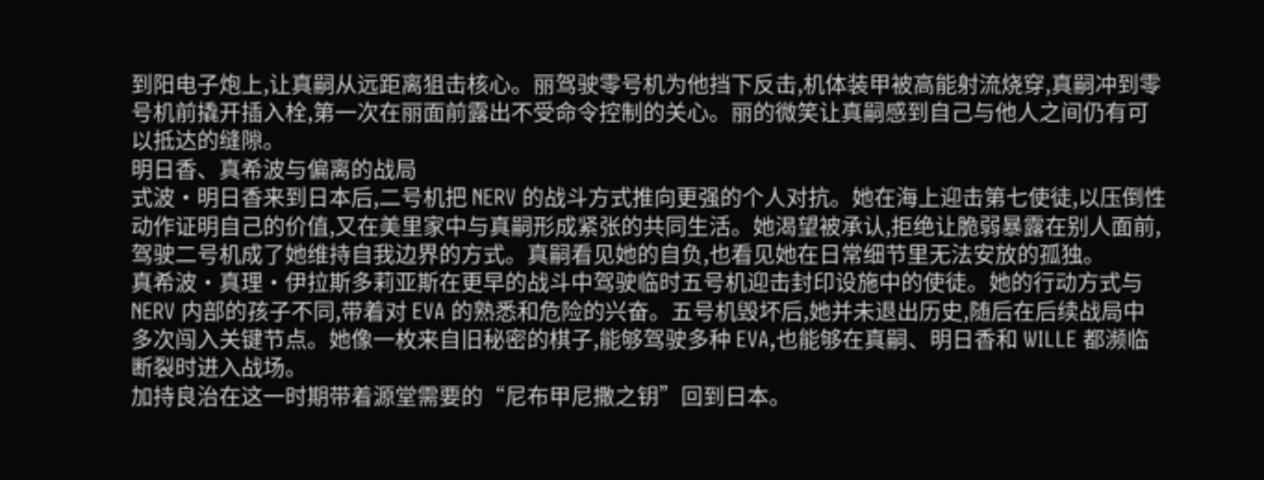到阳电子炮上,让真嗣从远距离狙击核心。丽驾驶零号机为他挡下反击,机体装甲被高能射流烧穿,真嗣冲到零号机前撬开插入栓,第一次在丽面前露出不受命令控制的关心。丽的微笑让真嗣感到自己与他人之间仍有可以抵达的缝隙。
明日香、真希波与偏离的战局
式波·明日香来到日本后,二号机把 NERV 的战斗方式推向更强的个人对抗。她在海上迎击第七使徒,以压倒性动作证明自己的价值,又在美里家中与真嗣形成紧张的共同生活。她渴望被承认,拒绝让脆弱暴露在别人面前,驾驶二号机成了她维持自我边界的方式。真嗣看见她的自负,也看见她在日常细节里无法安放的孤独。
真希波·真理·伊拉斯多莉亚斯在更早的战斗中驾驶临时五号机迎击封印设施中的使徒。她的行动方式与 NERV 内部的孩子不同,带着对 EVA 的熟悉和危险的兴奋。五号机毁坏后,她并未退出历史,随后在后续战局中多次闯入关键节点。她像一枚来自旧秘密的棋子,能够驾驶多种 EVA,也能够在真嗣、明日香和 WILLE 都濒临断裂时进入战场。
加持良治在这一时期带着源堂需要的“尼布甲尼撒之钥”回到日本。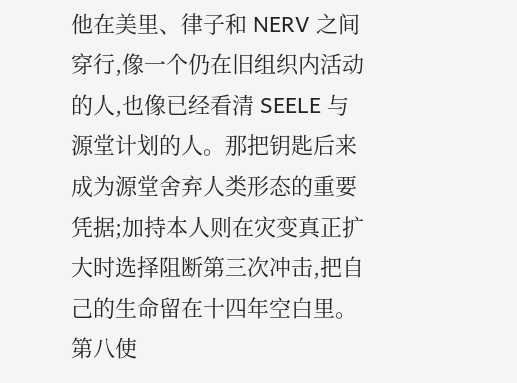他在美里、律子和 NERV 之间穿行,像一个仍在旧组织内活动的人,也像已经看清 SEELE 与源堂计划的人。那把钥匙后来成为源堂舍弃人类形态的重要凭据;加持本人则在灾变真正扩大时选择阻断第三次冲击,把自己的生命留在十四年空白里。
第八使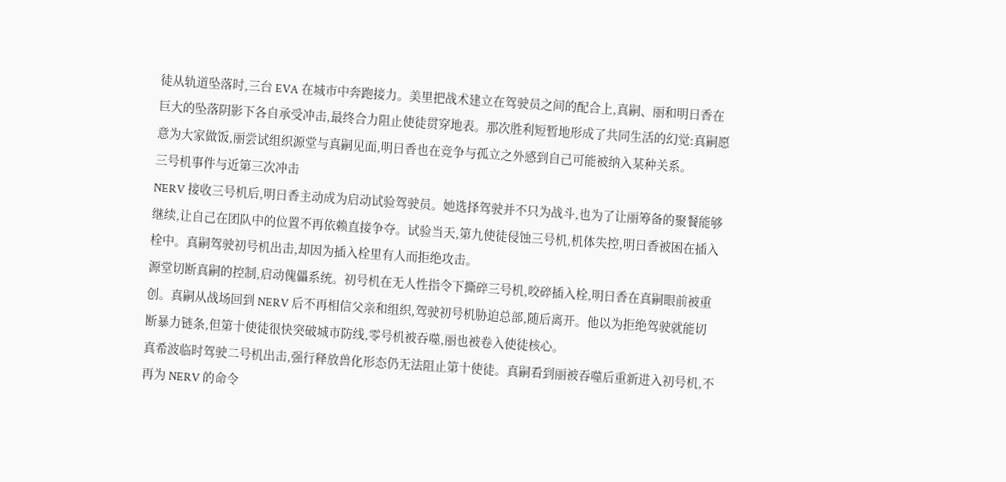徒从轨道坠落时,三台 EVA 在城市中奔跑接力。美里把战术建立在驾驶员之间的配合上,真嗣、丽和明日香在巨大的坠落阴影下各自承受冲击,最终合力阻止使徒贯穿地表。那次胜利短暂地形成了共同生活的幻觉:真嗣愿意为大家做饭,丽尝试组织源堂与真嗣见面,明日香也在竞争与孤立之外感到自己可能被纳入某种关系。
三号机事件与近第三次冲击
NERV 接收三号机后,明日香主动成为启动试验驾驶员。她选择驾驶并不只为战斗,也为了让丽筹备的聚餐能够继续,让自己在团队中的位置不再依赖直接争夺。试验当天,第九使徒侵蚀三号机,机体失控,明日香被困在插入栓中。真嗣驾驶初号机出击,却因为插入栓里有人而拒绝攻击。
源堂切断真嗣的控制,启动傀儡系统。初号机在无人性指令下撕碎三号机,咬碎插入栓,明日香在真嗣眼前被重创。真嗣从战场回到 NERV 后不再相信父亲和组织,驾驶初号机胁迫总部,随后离开。他以为拒绝驾驶就能切断暴力链条,但第十使徒很快突破城市防线,零号机被吞噬,丽也被卷入使徒核心。
真希波临时驾驶二号机出击,强行释放兽化形态仍无法阻止第十使徒。真嗣看到丽被吞噬后重新进入初号机,不再为 NERV 的命令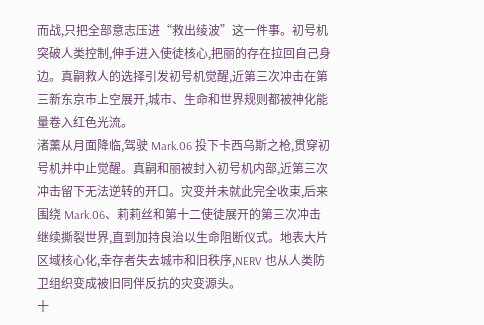而战,只把全部意志压进“救出绫波”这一件事。初号机突破人类控制,伸手进入使徒核心,把丽的存在拉回自己身边。真嗣救人的选择引发初号机觉醒,近第三次冲击在第三新东京市上空展开,城市、生命和世界规则都被神化能量卷入红色光流。
渚薰从月面降临,驾驶 Mark.06 投下卡西乌斯之枪,贯穿初号机并中止觉醒。真嗣和丽被封入初号机内部,近第三次冲击留下无法逆转的开口。灾变并未就此完全收束,后来围绕 Mark.06、莉莉丝和第十二使徒展开的第三次冲击继续撕裂世界,直到加持良治以生命阻断仪式。地表大片区域核心化,幸存者失去城市和旧秩序,NERV 也从人类防卫组织变成被旧同伴反抗的灾变源头。
十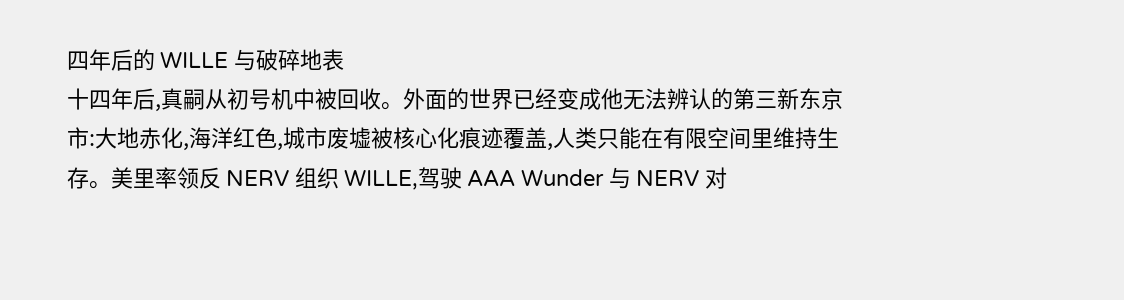四年后的 WILLE 与破碎地表
十四年后,真嗣从初号机中被回收。外面的世界已经变成他无法辨认的第三新东京市:大地赤化,海洋红色,城市废墟被核心化痕迹覆盖,人类只能在有限空间里维持生存。美里率领反 NERV 组织 WILLE,驾驶 AAA Wunder 与 NERV 对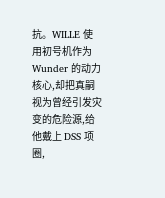抗。WILLE 使用初号机作为 Wunder 的动力核心,却把真嗣视为曾经引发灾变的危险源,给他戴上 DSS 项圈,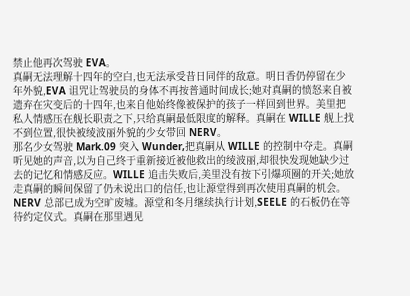禁止他再次驾驶 EVA。
真嗣无法理解十四年的空白,也无法承受昔日同伴的敌意。明日香仍停留在少年外貌,EVA 诅咒让驾驶员的身体不再按普通时间成长;她对真嗣的愤怒来自被遗弃在灾变后的十四年,也来自他始终像被保护的孩子一样回到世界。美里把私人情感压在舰长职责之下,只给真嗣最低限度的解释。真嗣在 WILLE 舰上找不到位置,很快被绫波丽外貌的少女带回 NERV。
那名少女驾驶 Mark.09 突入 Wunder,把真嗣从 WILLE 的控制中夺走。真嗣听见她的声音,以为自己终于重新接近被他救出的绫波丽,却很快发现她缺少过去的记忆和情感反应。WILLE 追击失败后,美里没有按下引爆项圈的开关;她放走真嗣的瞬间保留了仍未说出口的信任,也让源堂得到再次使用真嗣的机会。
NERV 总部已成为空旷废墟。源堂和冬月继续执行计划,SEELE 的石板仍在等待约定仪式。真嗣在那里遇见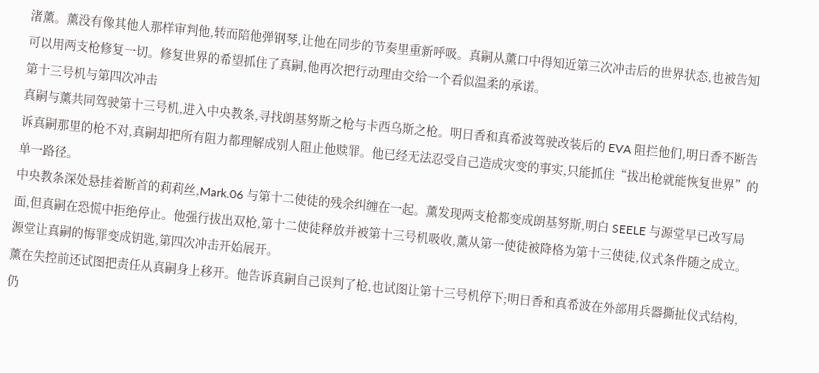渚薰。薰没有像其他人那样审判他,转而陪他弹钢琴,让他在同步的节奏里重新呼吸。真嗣从薰口中得知近第三次冲击后的世界状态,也被告知可以用两支枪修复一切。修复世界的希望抓住了真嗣,他再次把行动理由交给一个看似温柔的承诺。
第十三号机与第四次冲击
真嗣与薰共同驾驶第十三号机,进入中央教条,寻找朗基努斯之枪与卡西乌斯之枪。明日香和真希波驾驶改装后的 EVA 阻拦他们,明日香不断告诉真嗣那里的枪不对,真嗣却把所有阻力都理解成别人阻止他赎罪。他已经无法忍受自己造成灾变的事实,只能抓住“拔出枪就能恢复世界”的单一路径。
中央教条深处悬挂着断首的莉莉丝,Mark.06 与第十二使徒的残余纠缠在一起。薰发现两支枪都变成朗基努斯,明白 SEELE 与源堂早已改写局面,但真嗣在恐慌中拒绝停止。他强行拔出双枪,第十二使徒释放并被第十三号机吸收,薰从第一使徒被降格为第十三使徒,仪式条件随之成立。源堂让真嗣的悔罪变成钥匙,第四次冲击开始展开。
薰在失控前还试图把责任从真嗣身上移开。他告诉真嗣自己误判了枪,也试图让第十三号机停下;明日香和真希波在外部用兵器撕扯仪式结构,仍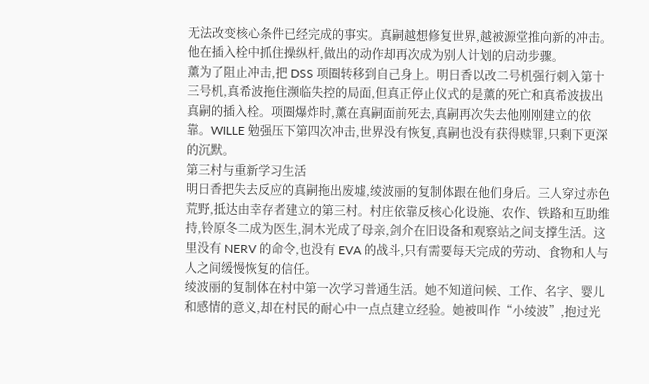无法改变核心条件已经完成的事实。真嗣越想修复世界,越被源堂推向新的冲击。他在插入栓中抓住操纵杆,做出的动作却再次成为别人计划的启动步骤。
薰为了阻止冲击,把 DSS 项圈转移到自己身上。明日香以改二号机强行刺入第十三号机,真希波拖住濒临失控的局面,但真正停止仪式的是薰的死亡和真希波拔出真嗣的插入栓。项圈爆炸时,薰在真嗣面前死去,真嗣再次失去他刚刚建立的依靠。WILLE 勉强压下第四次冲击,世界没有恢复,真嗣也没有获得赎罪,只剩下更深的沉默。
第三村与重新学习生活
明日香把失去反应的真嗣拖出废墟,绫波丽的复制体跟在他们身后。三人穿过赤色荒野,抵达由幸存者建立的第三村。村庄依靠反核心化设施、农作、铁路和互助维持,铃原冬二成为医生,洞木光成了母亲,剑介在旧设备和观察站之间支撑生活。这里没有 NERV 的命令,也没有 EVA 的战斗,只有需要每天完成的劳动、食物和人与人之间缓慢恢复的信任。
绫波丽的复制体在村中第一次学习普通生活。她不知道问候、工作、名字、婴儿和感情的意义,却在村民的耐心中一点点建立经验。她被叫作“小绫波”,抱过光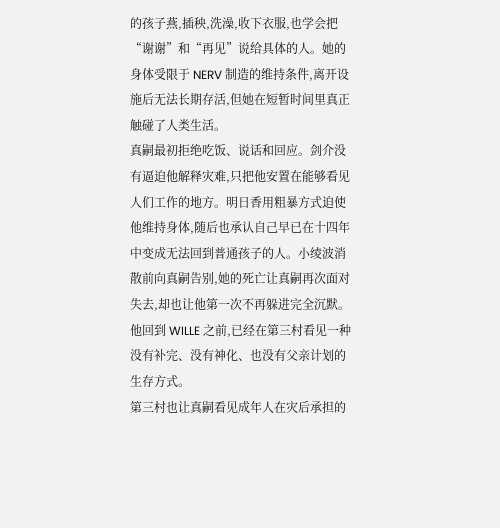的孩子燕,插秧,洗澡,收下衣服,也学会把“谢谢”和“再见”说给具体的人。她的身体受限于 NERV 制造的维持条件,离开设施后无法长期存活,但她在短暂时间里真正触碰了人类生活。
真嗣最初拒绝吃饭、说话和回应。剑介没有逼迫他解释灾难,只把他安置在能够看见人们工作的地方。明日香用粗暴方式迫使他维持身体,随后也承认自己早已在十四年中变成无法回到普通孩子的人。小绫波消散前向真嗣告别,她的死亡让真嗣再次面对失去,却也让他第一次不再躲进完全沉默。他回到 WILLE 之前,已经在第三村看见一种没有补完、没有神化、也没有父亲计划的生存方式。
第三村也让真嗣看见成年人在灾后承担的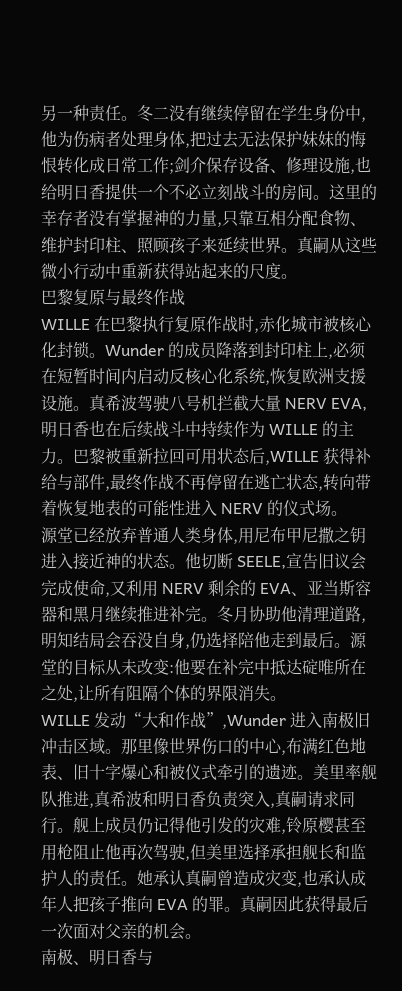另一种责任。冬二没有继续停留在学生身份中,他为伤病者处理身体,把过去无法保护妹妹的悔恨转化成日常工作;剑介保存设备、修理设施,也给明日香提供一个不必立刻战斗的房间。这里的幸存者没有掌握神的力量,只靠互相分配食物、维护封印柱、照顾孩子来延续世界。真嗣从这些微小行动中重新获得站起来的尺度。
巴黎复原与最终作战
WILLE 在巴黎执行复原作战时,赤化城市被核心化封锁。Wunder 的成员降落到封印柱上,必须在短暂时间内启动反核心化系统,恢复欧洲支援设施。真希波驾驶八号机拦截大量 NERV EVA,明日香也在后续战斗中持续作为 WILLE 的主力。巴黎被重新拉回可用状态后,WILLE 获得补给与部件,最终作战不再停留在逃亡状态,转向带着恢复地表的可能性进入 NERV 的仪式场。
源堂已经放弃普通人类身体,用尼布甲尼撒之钥进入接近神的状态。他切断 SEELE,宣告旧议会完成使命,又利用 NERV 剩余的 EVA、亚当斯容器和黑月继续推进补完。冬月协助他清理道路,明知结局会吞没自身,仍选择陪他走到最后。源堂的目标从未改变:他要在补完中抵达碇唯所在之处,让所有阻隔个体的界限消失。
WILLE 发动“大和作战”,Wunder 进入南极旧冲击区域。那里像世界伤口的中心,布满红色地表、旧十字爆心和被仪式牵引的遗迹。美里率舰队推进,真希波和明日香负责突入,真嗣请求同行。舰上成员仍记得他引发的灾难,铃原樱甚至用枪阻止他再次驾驶,但美里选择承担舰长和监护人的责任。她承认真嗣曾造成灾变,也承认成年人把孩子推向 EVA 的罪。真嗣因此获得最后一次面对父亲的机会。
南极、明日香与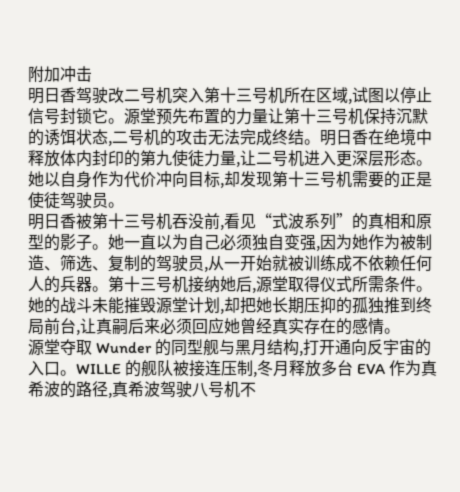附加冲击
明日香驾驶改二号机突入第十三号机所在区域,试图以停止信号封锁它。源堂预先布置的力量让第十三号机保持沉默的诱饵状态,二号机的攻击无法完成终结。明日香在绝境中释放体内封印的第九使徒力量,让二号机进入更深层形态。她以自身作为代价冲向目标,却发现第十三号机需要的正是使徒驾驶员。
明日香被第十三号机吞没前,看见“式波系列”的真相和原型的影子。她一直以为自己必须独自变强,因为她作为被制造、筛选、复制的驾驶员,从一开始就被训练成不依赖任何人的兵器。第十三号机接纳她后,源堂取得仪式所需条件。她的战斗未能摧毁源堂计划,却把她长期压抑的孤独推到终局前台,让真嗣后来必须回应她曾经真实存在的感情。
源堂夺取 Wunder 的同型舰与黑月结构,打开通向反宇宙的入口。WILLE 的舰队被接连压制,冬月释放多台 EVA 作为真希波的路径,真希波驾驶八号机不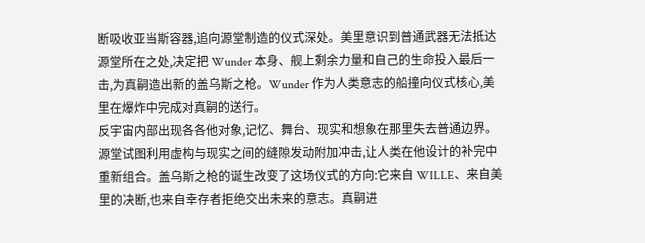断吸收亚当斯容器,追向源堂制造的仪式深处。美里意识到普通武器无法抵达源堂所在之处,决定把 Wunder 本身、舰上剩余力量和自己的生命投入最后一击,为真嗣造出新的盖乌斯之枪。Wunder 作为人类意志的船撞向仪式核心,美里在爆炸中完成对真嗣的送行。
反宇宙内部出现各各他对象,记忆、舞台、现实和想象在那里失去普通边界。源堂试图利用虚构与现实之间的缝隙发动附加冲击,让人类在他设计的补完中重新组合。盖乌斯之枪的诞生改变了这场仪式的方向:它来自 WILLE、来自美里的决断,也来自幸存者拒绝交出未来的意志。真嗣进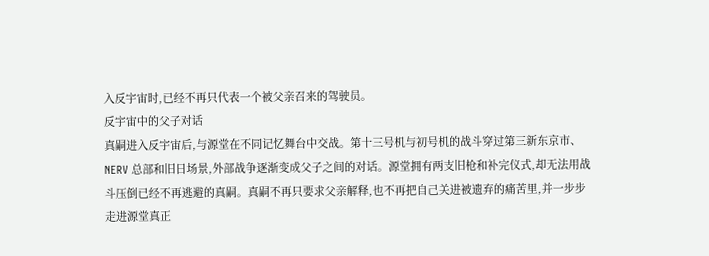入反宇宙时,已经不再只代表一个被父亲召来的驾驶员。
反宇宙中的父子对话
真嗣进入反宇宙后,与源堂在不同记忆舞台中交战。第十三号机与初号机的战斗穿过第三新东京市、NERV 总部和旧日场景,外部战争逐渐变成父子之间的对话。源堂拥有两支旧枪和补完仪式,却无法用战斗压倒已经不再逃避的真嗣。真嗣不再只要求父亲解释,也不再把自己关进被遗弃的痛苦里,并一步步走进源堂真正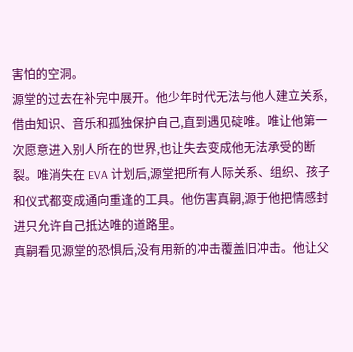害怕的空洞。
源堂的过去在补完中展开。他少年时代无法与他人建立关系,借由知识、音乐和孤独保护自己,直到遇见碇唯。唯让他第一次愿意进入别人所在的世界,也让失去变成他无法承受的断裂。唯消失在 EVA 计划后,源堂把所有人际关系、组织、孩子和仪式都变成通向重逢的工具。他伤害真嗣,源于他把情感封进只允许自己抵达唯的道路里。
真嗣看见源堂的恐惧后,没有用新的冲击覆盖旧冲击。他让父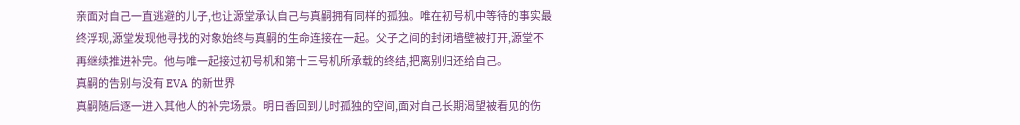亲面对自己一直逃避的儿子,也让源堂承认自己与真嗣拥有同样的孤独。唯在初号机中等待的事实最终浮现,源堂发现他寻找的对象始终与真嗣的生命连接在一起。父子之间的封闭墙壁被打开,源堂不再继续推进补完。他与唯一起接过初号机和第十三号机所承载的终结,把离别归还给自己。
真嗣的告别与没有 EVA 的新世界
真嗣随后逐一进入其他人的补完场景。明日香回到儿时孤独的空间,面对自己长期渴望被看见的伤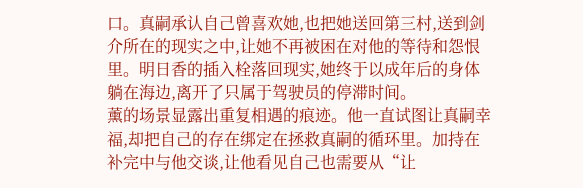口。真嗣承认自己曾喜欢她,也把她送回第三村,送到剑介所在的现实之中,让她不再被困在对他的等待和怨恨里。明日香的插入栓落回现实,她终于以成年后的身体躺在海边,离开了只属于驾驶员的停滞时间。
薰的场景显露出重复相遇的痕迹。他一直试图让真嗣幸福,却把自己的存在绑定在拯救真嗣的循环里。加持在补完中与他交谈,让他看见自己也需要从“让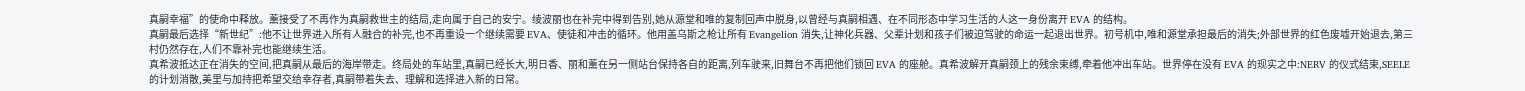真嗣幸福”的使命中释放。薰接受了不再作为真嗣救世主的结局,走向属于自己的安宁。绫波丽也在补完中得到告别,她从源堂和唯的复制回声中脱身,以曾经与真嗣相遇、在不同形态中学习生活的人这一身份离开 EVA 的结构。
真嗣最后选择“新世纪”:他不让世界进入所有人融合的补完,也不再重设一个继续需要 EVA、使徒和冲击的循环。他用盖乌斯之枪让所有 Evangelion 消失,让神化兵器、父辈计划和孩子们被迫驾驶的命运一起退出世界。初号机中,唯和源堂承担最后的消失;外部世界的红色废墟开始退去,第三村仍然存在,人们不靠补完也能继续生活。
真希波抵达正在消失的空间,把真嗣从最后的海岸带走。终局处的车站里,真嗣已经长大,明日香、丽和薰在另一侧站台保持各自的距离,列车驶来,旧舞台不再把他们锁回 EVA 的座舱。真希波解开真嗣颈上的残余束缚,牵着他冲出车站。世界停在没有 EVA 的现实之中:NERV 的仪式结束,SEELE 的计划消散,美里与加持把希望交给幸存者,真嗣带着失去、理解和选择进入新的日常。